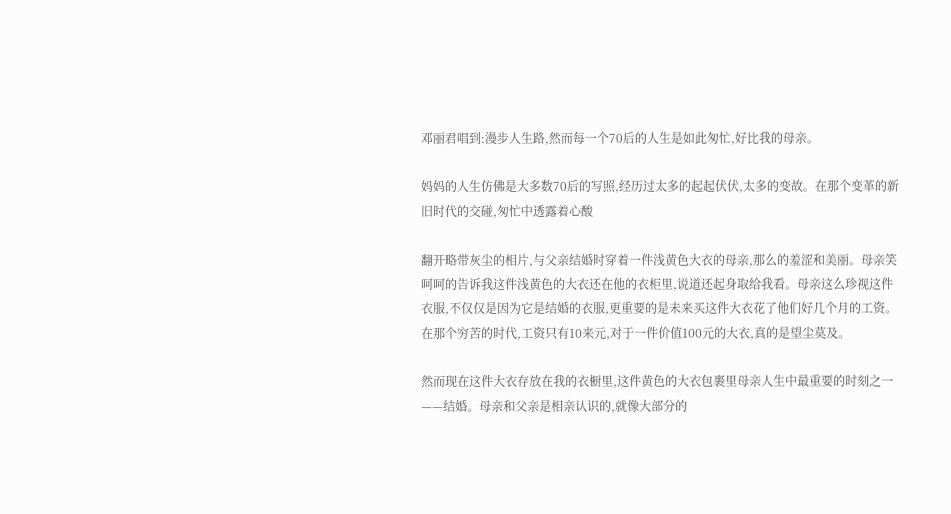邓丽君唱到:漫步人生路,然而每一个70后的人生是如此匆忙,好比我的母亲。

妈妈的人生仿佛是大多数70后的写照,经历过太多的起起伏伏,太多的变故。在那个变革的新旧时代的交碰,匆忙中透露着心酸

翻开略带灰尘的相片,与父亲结婚时穿着一件浅黄色大衣的母亲,那么的羞涩和美丽。母亲笑呵呵的告诉我这件浅黄色的大衣还在他的衣柜里,说道还起身取给我看。母亲这么珍视这件衣服,不仅仅是因为它是结婚的衣服,更重要的是未来买这件大衣花了他们好几个月的工资。在那个穷苦的时代,工资只有10来元,对于一件价值100元的大衣,真的是望尘莫及。

然而现在这件大衣存放在我的衣橱里,这件黄色的大衣包裹里母亲人生中最重要的时刻之一——结婚。母亲和父亲是相亲认识的,就像大部分的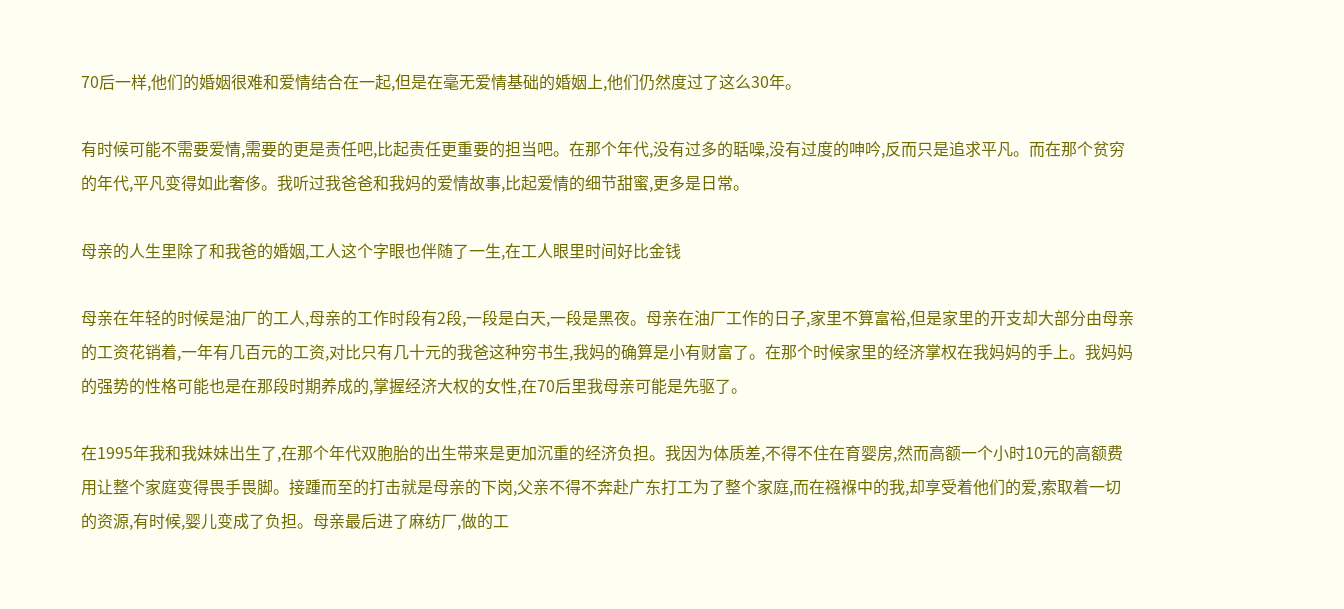70后一样,他们的婚姻很难和爱情结合在一起,但是在毫无爱情基础的婚姻上,他们仍然度过了这么30年。

有时候可能不需要爱情,需要的更是责任吧,比起责任更重要的担当吧。在那个年代,没有过多的聒噪,没有过度的呻吟,反而只是追求平凡。而在那个贫穷的年代,平凡变得如此奢侈。我听过我爸爸和我妈的爱情故事,比起爱情的细节甜蜜,更多是日常。

母亲的人生里除了和我爸的婚姻,工人这个字眼也伴随了一生,在工人眼里时间好比金钱

母亲在年轻的时候是油厂的工人,母亲的工作时段有2段,一段是白天,一段是黑夜。母亲在油厂工作的日子,家里不算富裕,但是家里的开支却大部分由母亲的工资花销着,一年有几百元的工资,对比只有几十元的我爸这种穷书生,我妈的确算是小有财富了。在那个时候家里的经济掌权在我妈妈的手上。我妈妈的强势的性格可能也是在那段时期养成的,掌握经济大权的女性,在70后里我母亲可能是先驱了。

在1995年我和我妹妹出生了,在那个年代双胞胎的出生带来是更加沉重的经济负担。我因为体质差,不得不住在育婴房,然而高额一个小时10元的高额费用让整个家庭变得畏手畏脚。接踵而至的打击就是母亲的下岗,父亲不得不奔赴广东打工为了整个家庭,而在襁褓中的我,却享受着他们的爱,索取着一切的资源,有时候,婴儿变成了负担。母亲最后进了麻纺厂,做的工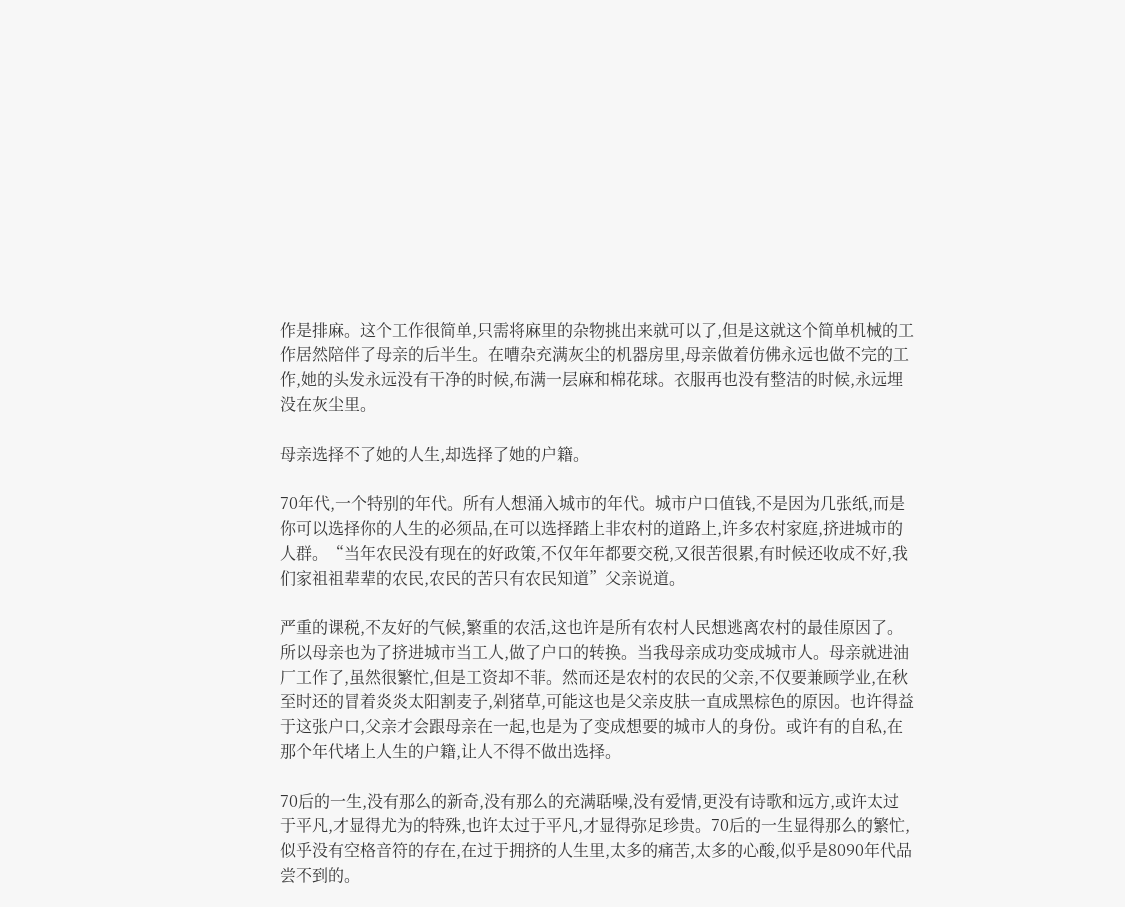作是排麻。这个工作很简单,只需将麻里的杂物挑出来就可以了,但是这就这个简单机械的工作居然陪伴了母亲的后半生。在嘈杂充满灰尘的机器房里,母亲做着仿佛永远也做不完的工作,她的头发永远没有干净的时候,布满一层麻和棉花球。衣服再也没有整洁的时候,永远埋没在灰尘里。

母亲选择不了她的人生,却选择了她的户籍。

70年代,一个特别的年代。所有人想涌入城市的年代。城市户口值钱,不是因为几张纸,而是你可以选择你的人生的必须品,在可以选择踏上非农村的道路上,许多农村家庭,挤进城市的人群。“当年农民没有现在的好政策,不仅年年都要交税,又很苦很累,有时候还收成不好,我们家祖祖辈辈的农民,农民的苦只有农民知道”父亲说道。

严重的课税,不友好的气候,繁重的农活,这也许是所有农村人民想逃离农村的最佳原因了。所以母亲也为了挤进城市当工人,做了户口的转换。当我母亲成功变成城市人。母亲就进油厂工作了,虽然很繁忙,但是工资却不菲。然而还是农村的农民的父亲,不仅要兼顾学业,在秋至时还的冒着炎炎太阳割麦子,剁猪草,可能这也是父亲皮肤一直成黑棕色的原因。也许得益于这张户口,父亲才会跟母亲在一起,也是为了变成想要的城市人的身份。或许有的自私,在那个年代堵上人生的户籍,让人不得不做出选择。

70后的一生,没有那么的新奇,没有那么的充满聒噪,没有爱情,更没有诗歌和远方,或许太过于平凡,才显得尤为的特殊,也许太过于平凡,才显得弥足珍贵。70后的一生显得那么的繁忙,似乎没有空格音符的存在,在过于拥挤的人生里,太多的痛苦,太多的心酸,似乎是8090年代品尝不到的。